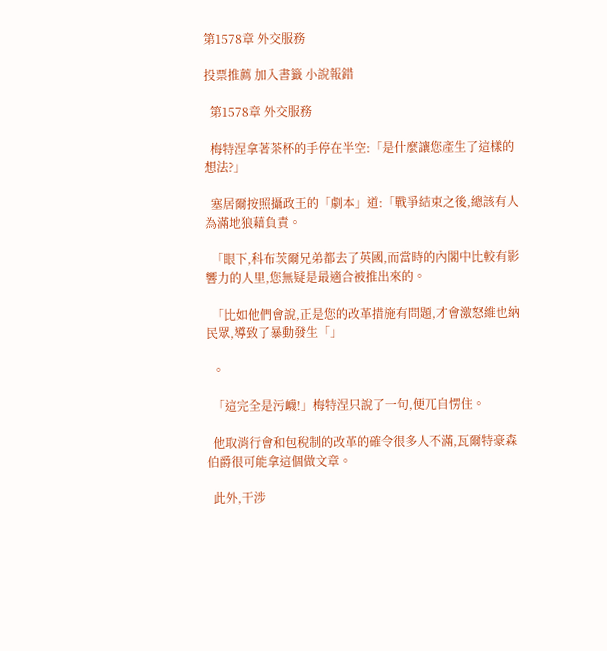第1578章 外交服務

投票推薦 加入書籤 小說報錯

  第1578章 外交服務

  梅特涅拿著茶杯的手停在半空:「是什麼讓您產生了這樣的想法?」

  塞居爾按照攝政王的「劇本」道:「戰爭結束之後,總該有人為滿地狼藉負責。

  「眼下,科布茨爾兄弟都去了英國,而當時的內閣中比較有影響力的人里,您無疑是最適合被推出來的。

  「比如他們會說,正是您的改革措施有問題,才會激怒維也納民眾,導致了暴動發生「」

  。

  「這完全是污衊!」梅特涅只說了一句,便兀自愣住。

  他取消行會和包稅制的改革的確令很多人不滿,瓦爾特豪森伯爵很可能拿這個做文章。

  此外,干涉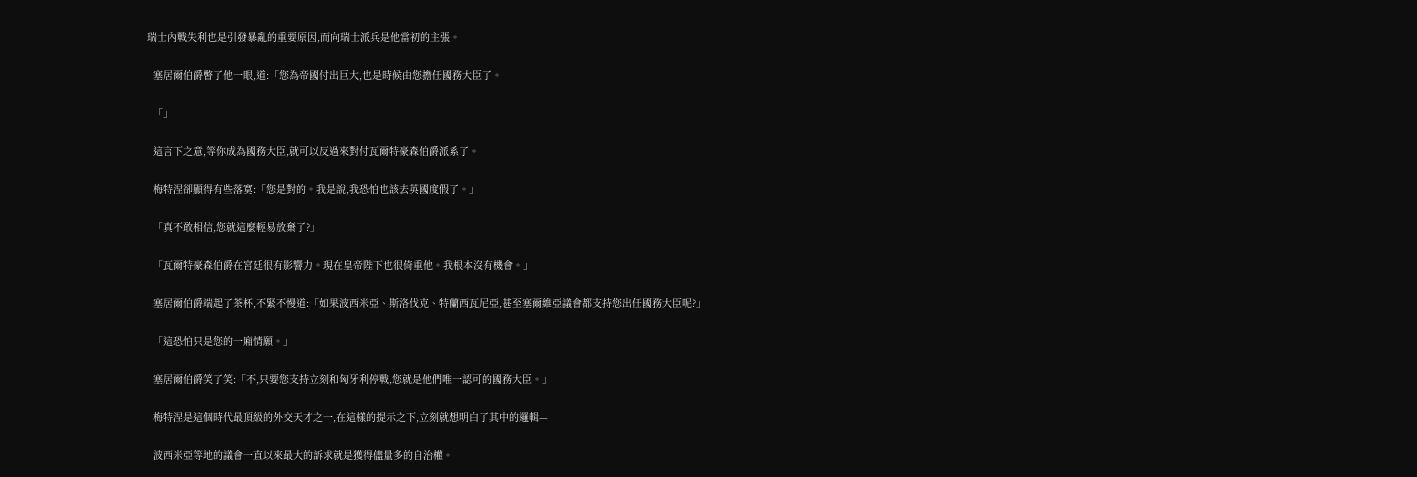瑞士內戰失利也是引發暴亂的重要原因,而向瑞士派兵是他當初的主張。

  塞居爾伯爵瞥了他一眼,道:「您為帝國付出巨大,也是時候由您擔任國務大臣了。

  「」

  這言下之意,等你成為國務大臣,就可以反過來對付瓦爾特豪森伯爵派系了。

  梅特涅卻顯得有些落寞:「您是對的。我是說,我恐怕也該去英國度假了。」

  「真不敢相信,您就這麼輕易放棄了?」

  「瓦爾特豪森伯爵在宮廷很有影響力。現在皇帝陛下也很倚重他。我根本沒有機會。」

  塞居爾伯爵端起了茶杯,不緊不慢道:「如果波西米亞、斯洛伐克、特蘭西瓦尼亞,甚至塞爾維亞議會都支持您出任國務大臣呢?」

  「這恐怕只是您的一廂情願。」

  塞居爾伯爵笑了笑:「不,只要您支持立刻和匈牙利停戰,您就是他們唯一認可的國務大臣。」

  梅特涅是這個時代最頂級的外交天才之一,在這樣的提示之下,立刻就想明白了其中的邏輯—

  波西米亞等地的議會一直以來最大的訴求就是獲得儘量多的自治權。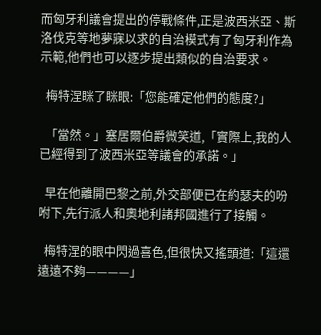而匈牙利議會提出的停戰條件,正是波西米亞、斯洛伐克等地夢寐以求的自治模式有了匈牙利作為示範,他們也可以逐步提出類似的自治要求。

  梅特涅眯了眯眼:「您能確定他們的態度?」

  「當然。」塞居爾伯爵微笑道,「實際上,我的人已經得到了波西米亞等議會的承諾。」

  早在他離開巴黎之前,外交部便已在約瑟夫的吩咐下,先行派人和奧地利諸邦國進行了接觸。

  梅特涅的眼中閃過喜色,但很快又搖頭道:「這還遠遠不夠————」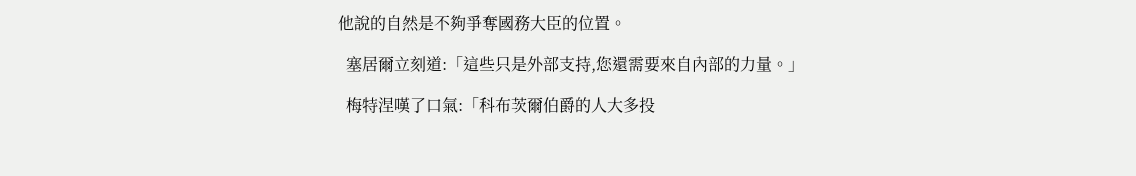他說的自然是不夠爭奪國務大臣的位置。

  塞居爾立刻道:「這些只是外部支持,您還需要來自內部的力量。」

  梅特涅嘆了口氣:「科布茨爾伯爵的人大多投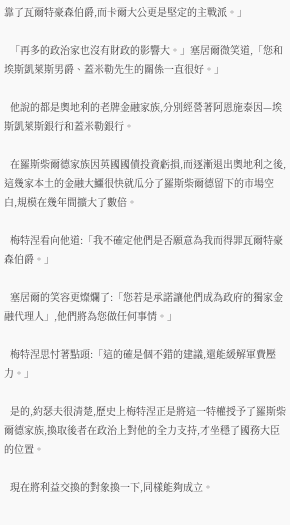靠了瓦爾特豪森伯爵,而卡爾大公更是堅定的主戰派。」

  「再多的政治家也沒有財政的影響大。」塞居爾微笑道,「您和埃斯凱萊斯男爵、蓋米勒先生的關係一直很好。」

  他說的都是奧地利的老牌金融家族,分別經營著阿恩施泰因—埃斯凱萊斯銀行和蓋米勒銀行。

  在羅斯柴爾德家族因英國國債投資虧損,而逐漸退出奧地利之後,這幾家本土的金融大鱷很快就瓜分了羅斯柴爾德留下的市場空白,規模在幾年間擴大了數倍。

  梅特涅看向他道:「我不確定他們是否願意為我而得罪瓦爾特豪森伯爵。」

  塞居爾的笑容更燦爛了:「您若是承諾讓他們成為政府的獨家金融代理人」,他們將為您做任何事情。」

  梅特涅思忖著點頭:「這的確是個不錯的建議,還能緩解軍費壓力。」

  是的,約瑟夫很清楚,歷史上梅特涅正是將這一特權授予了羅斯柴爾德家族,換取後者在政治上對他的全力支持,才坐穩了國務大臣的位置。

  現在將利益交換的對象換一下,同樣能夠成立。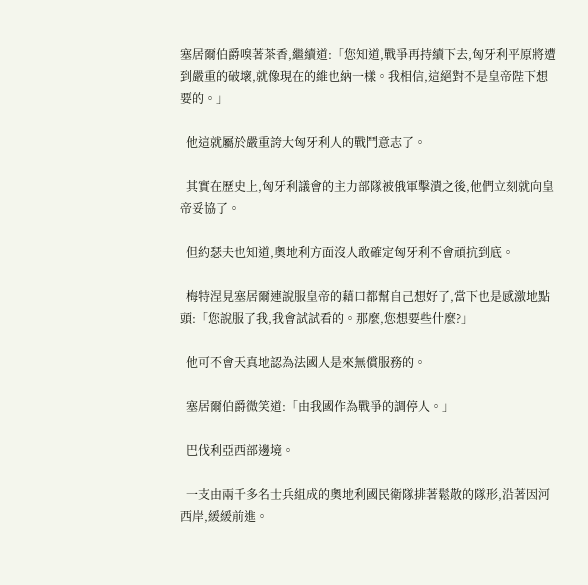塞居爾伯爵嗅著茶香,繼續道:「您知道,戰爭再持續下去,匈牙利平原將遭到嚴重的破壞,就像現在的維也納一樣。我相信,這絕對不是皇帝陛下想要的。」

  他這就屬於嚴重誇大匈牙利人的戰鬥意志了。

  其實在歷史上,匈牙利議會的主力部隊被俄軍擊潰之後,他們立刻就向皇帝妥協了。

  但約瑟夫也知道,奧地利方面沒人敢確定匈牙利不會頑抗到底。

  梅特涅見塞居爾連說服皇帝的藉口都幫自己想好了,當下也是感激地點頭:「您說服了我,我會試試看的。那麼,您想要些什麼?」

  他可不會天真地認為法國人是來無償服務的。

  塞居爾伯爵微笑道:「由我國作為戰爭的調停人。」

  巴伐利亞西部邊境。

  一支由兩千多名士兵組成的奧地利國民衛隊排著鬆散的隊形,沿著因河西岸,緩緩前進。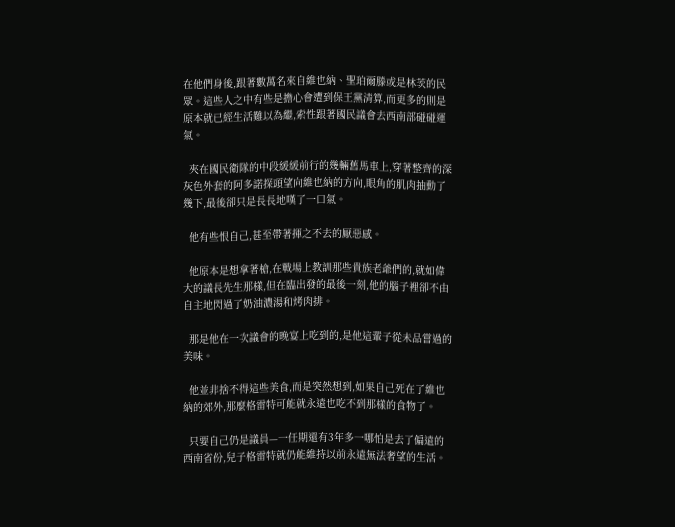在他們身後,跟著數萬名來自維也納、聖珀爾滕或是林茨的民眾。這些人之中有些是擔心會遭到保王黨清算,而更多的則是原本就已經生活難以為繼,索性跟著國民議會去西南部碰碰運氣。

  夾在國民衛隊的中段緩緩前行的幾輛舊馬車上,穿著整齊的深灰色外套的阿多諾探頭望向維也納的方向,眼角的肌肉抽動了幾下,最後卻只是長長地嘆了一口氣。

  他有些恨自己,甚至帶著揮之不去的厭惡感。

  他原本是想拿著槍,在戰場上教訓那些貴族老爺們的,就如偉大的議長先生那樣,但在臨出發的最後一刻,他的腦子裡卻不由自主地閃過了奶油濃湯和烤肉排。

  那是他在一次議會的晚宴上吃到的,是他這輩子從未品嘗過的美味。

  他並非捨不得這些美食,而是突然想到,如果自己死在了維也納的郊外,那麼格雷特可能就永遠也吃不到那樣的食物了。

  只要自己仍是議員—一任期還有3年多一哪怕是去了偏遠的西南省份,兒子格雷特就仍能維持以前永遠無法奢望的生活。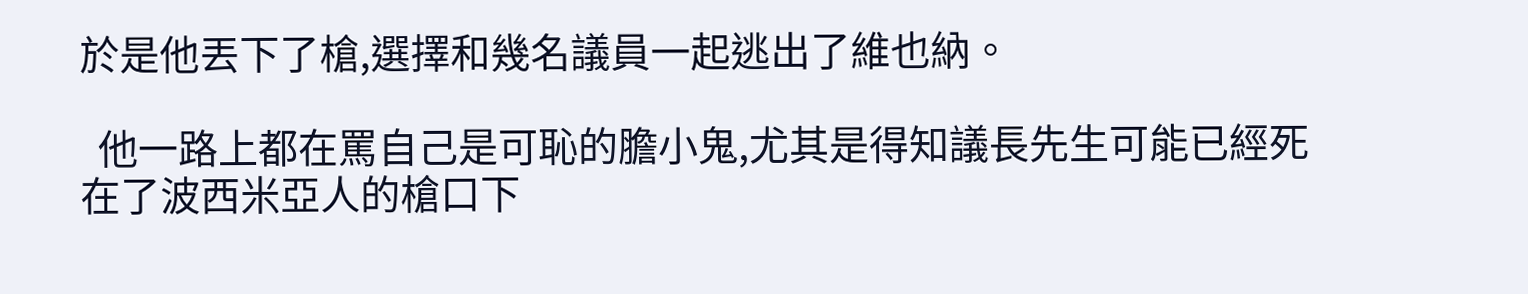於是他丟下了槍,選擇和幾名議員一起逃出了維也納。

  他一路上都在罵自己是可恥的膽小鬼,尤其是得知議長先生可能已經死在了波西米亞人的槍口下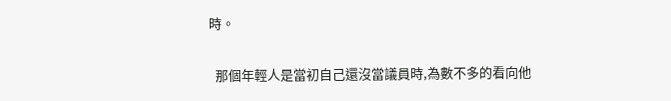時。

  那個年輕人是當初自己還沒當議員時,為數不多的看向他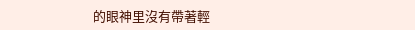的眼神里沒有帶著輕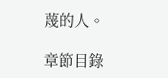蔑的人。

章節目錄